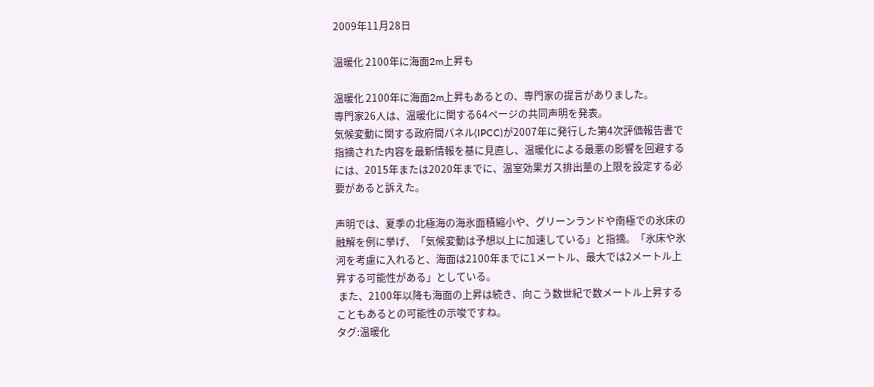2009年11月28日

温暖化 2100年に海面2m上昇も

温暖化 2100年に海面2m上昇もあるとの、専門家の提言がありました。
専門家26人は、温暖化に関する64ページの共同声明を発表。
気候変動に関する政府間パネル(IPCC)が2007年に発行した第4次評価報告書で指摘された内容を最新情報を基に見直し、温暖化による最悪の影響を回避するには、2015年または2020年までに、温室効果ガス排出量の上限を設定する必要があると訴えた。

声明では、夏季の北極海の海氷面積縮小や、グリーンランドや南極での氷床の融解を例に挙げ、「気候変動は予想以上に加速している」と指摘。「氷床や氷河を考慮に入れると、海面は2100年までに1メートル、最大では2メートル上昇する可能性がある」としている。
 また、2100年以降も海面の上昇は続き、向こう数世紀で数メートル上昇することもあるとの可能性の示唆ですね。
タグ:温暖化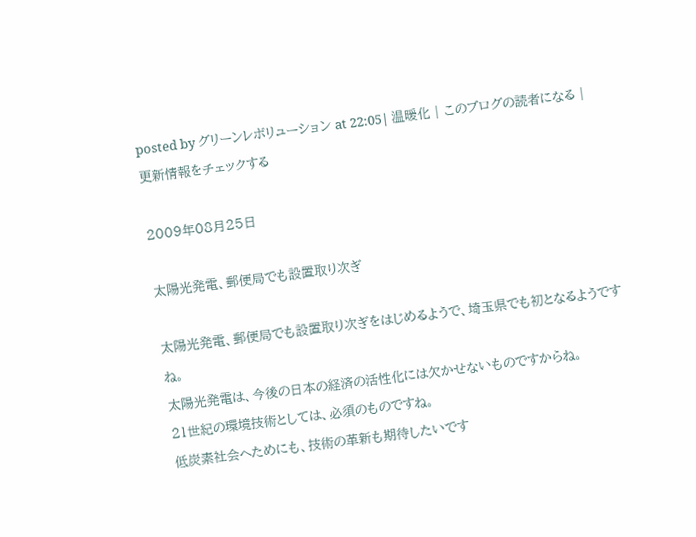posted by グリーンレボリューション at 22:05| 温暖化 | このブログの読者になる | 更新情報をチェックする

2009年08月25日

太陽光発電、郵便局でも設置取り次ぎ

太陽光発電、郵便局でも設置取り次ぎをはじめるようで、埼玉県でも初となるようですね。
太陽光発電は、今後の日本の経済の活性化には欠かせないものですからね。
21世紀の環境技術としては、必須のものですね。
低炭素社会へためにも、技術の革新も期待したいです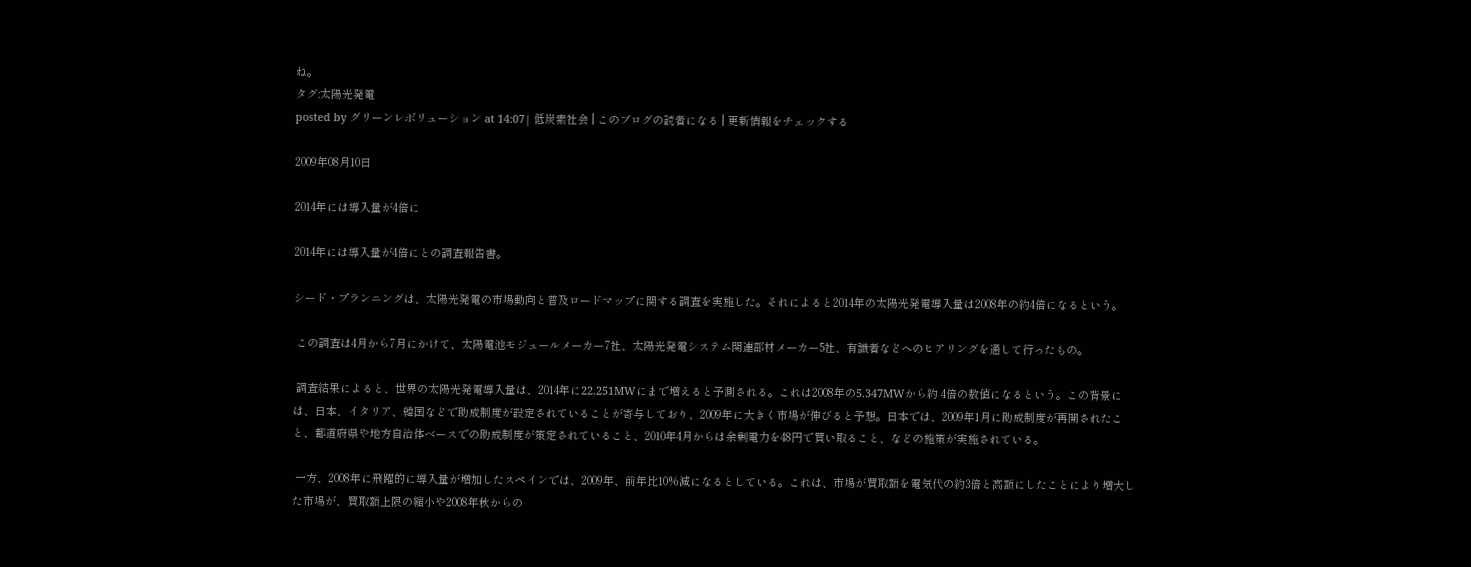ね。
タグ:太陽光発電
posted by グリーンレボリューション at 14:07| 低炭素社会 | このブログの読者になる | 更新情報をチェックする

2009年08月10日

2014年には導入量が4倍に

2014年には導入量が4倍にとの調査報告書。

シード・プランニングは、太陽光発電の市場動向と普及ロードマップに関する調査を実施した。それによると2014年の太陽光発電導入量は2008年の約4倍になるという。

 この調査は4月から7月にかけて、太陽電池モジュールメーカー7社、太陽光発電システム関連部材メーカー5社、有識者などへのヒアリングを通して行ったもの。

 調査結果によると、世界の太陽光発電導入量は、2014年に22.251MWにまで増えると予測される。これは2008年の5.347MWから約 4倍の数値になるという。この背景には、日本、イタリア、韓国などで助成制度が設定されていることが寄与しており、2009年に大きく市場が伸びると予想。日本では、2009年1月に助成制度が再開されたこと、都道府県や地方自治体ベースでの助成制度が策定されていること、2010年4月からは余剰電力を48円で買い取ること、などの施策が実施されている。

 一方、2008年に飛躍的に導入量が増加したスペインでは、2009年、前年比10%減になるとしている。これは、市場が買取額を電気代の約3倍と高額にしたことにより増大した市場が、買取額上限の縮小や2008年秋からの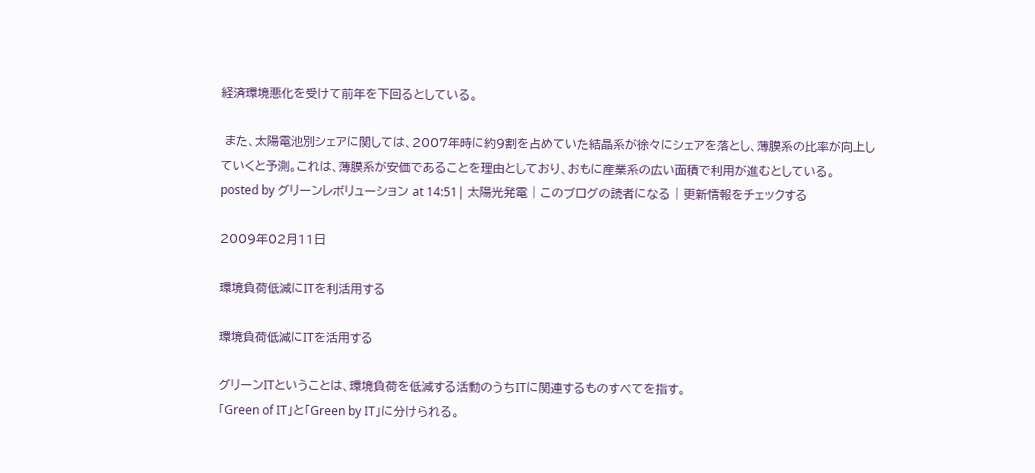経済環境悪化を受けて前年を下回るとしている。

 また、太陽電池別シェアに関しては、2007年時に約9割を占めていた結晶系が徐々にシェアを落とし、薄膜系の比率が向上していくと予測。これは、薄膜系が安価であることを理由としており、おもに産業系の広い面積で利用が進むとしている。
posted by グリーンレボリューション at 14:51| 太陽光発電 | このブログの読者になる | 更新情報をチェックする

2009年02月11日

環境負荷低減にITを利活用する

環境負荷低減にITを活用する

グリーンITということは、環境負荷を低減する活動のうちITに関連するものすべてを指す。
「Green of IT」と「Green by IT」に分けられる。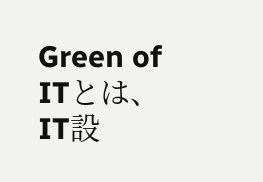Green of ITとは、IT設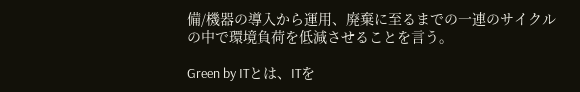備/機器の導入から運用、廃棄に至るまでの一連のサイクルの中で環境負荷を低減させることを言う。

Green by ITとは、ITを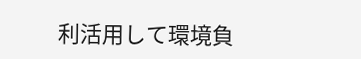利活用して環境負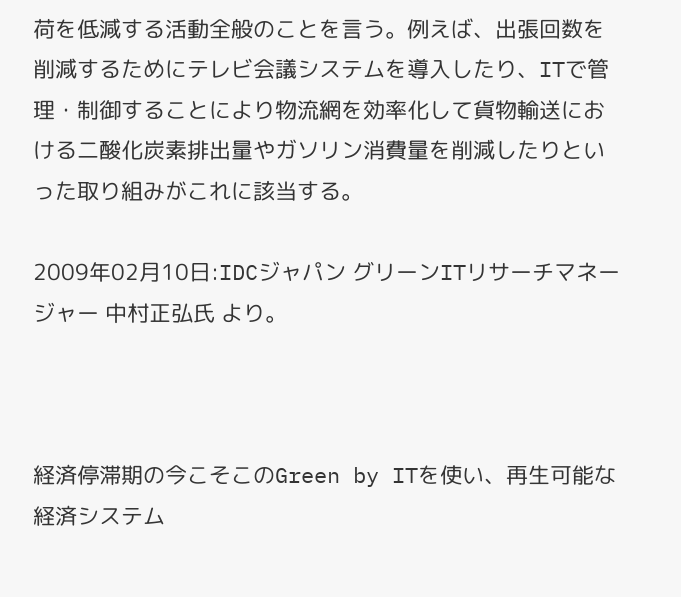荷を低減する活動全般のことを言う。例えば、出張回数を削減するためにテレビ会議システムを導入したり、ITで管理・制御することにより物流網を効率化して貨物輸送における二酸化炭素排出量やガソリン消費量を削減したりといった取り組みがこれに該当する。

2009年02月10日:IDCジャパン グリーンITリサーチマネージャー 中村正弘氏 より。



経済停滞期の今こそこのGreen by ITを使い、再生可能な経済システム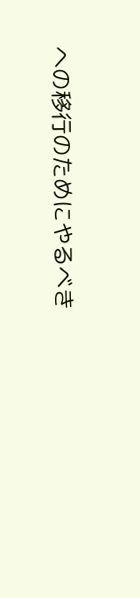への移行のためにやるべき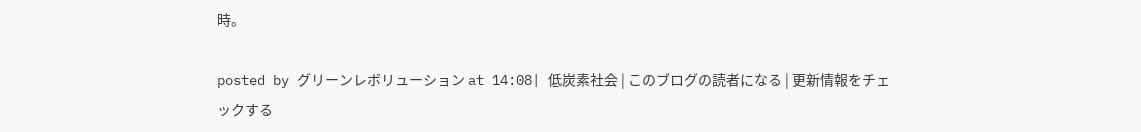時。

posted by グリーンレボリューション at 14:08| 低炭素社会 | このブログの読者になる | 更新情報をチェックする